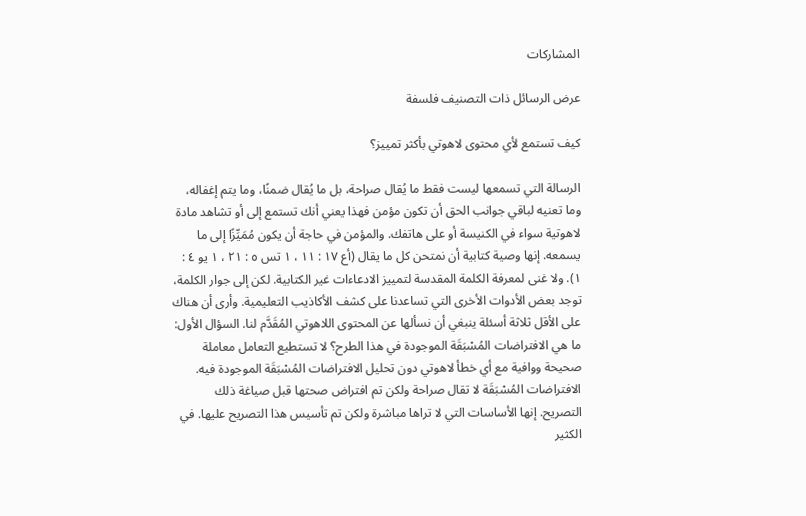المشاركات

عرض الرسائل ذات التصنيف فلسفة

كيف تستمع لأي محتوى لاهوتي بأكثر تمييز؟

الرسالة التي تسمعها ليست فقط ما يُقال صراحة، بل ما يُقال ضمنًا، وما يتم إغفاله، وما تعنيه لباقي جوانب الحق أن تكون مؤمن فهذا يعني أنك تستمع إلى أو تشاهد مادة لاهوتية سواء في الكنيسة أو على هاتفك. والمؤمن في حاجة أن يكون مُمَيِّزًا إلى ما يسمعه. إنها وصية كتابية أن نمتحن كل ما يقال (أع ١٧ : ١١ ، ١ تس ٥ : ٢١ ، ١ يو ٤ : ١). ولا غنى لمعرفة الكلمة المقدسة لتمييز الادعاءات غير الكتابية. لكن إلى جوار الكلمة، توجد بعض الأدوات الأخرى التي تساعدنا على كشف الأكاذيب التعليمية. وأرى أن هناك على الأقل ثلاثة أسئلة ينبغي أن نسألها عن المحتوى اللاهوتي المُقَدَّم لنا. السؤال الأول: ما هي الافتراضات المُسْبَقَة الموجودة في هذا الطرح؟ لا تستطيع التعامل معاملة صحيحة ووافية مع أي خطأ لاهوتي دون تحليل الافتراضات المُسْبَقَة الموجودة فيه. الافتراضات المُسْبَقَة لا تقال صراحة ولكن تم افتراض صحتها قبل صياغة ذلك التصريح. إنها الأساسات التي لا تراها مباشرة ولكن تم تأسيس هذا التصريح عليها. في الكثير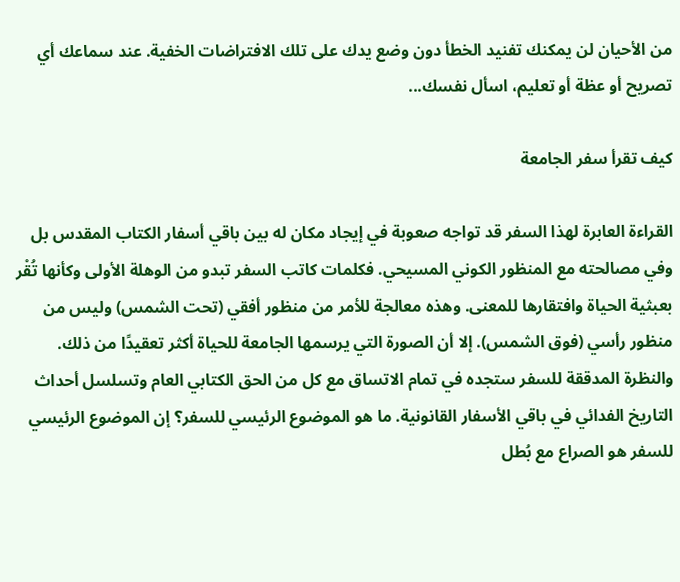من الأحيان لن يمكنك تفنيد الخطأ دون وضع يدك على تلك الافتراضات الخفية. عند سماعك أي تصريح أو عظة أو تعليم، اسأل نفسك...

كيف تقرأ سفر الجامعة

القراءة العابرة لهذا السفر قد تواجه صعوبة في إيجاد مكان له بين باقي أسفار الكتاب المقدس بل وفي مصالحته مع المنظور الكوني المسيحي. فكلمات كاتب السفر تبدو من الوهلة الأولى وكأنها تُقْر بعبثية الحياة وافتقارها للمعنى. وهذه معالجة للأمر من منظور أفقي (تحت الشمس) وليس من منظور رأسي (فوق الشمس). إلا أن الصورة التي يرسمها الجامعة للحياة أكثر تعقيدًا من ذلك. والنظرة المدققة للسفر ستجده في تمام الاتساق مع كل من الحق الكتابي العام وتسلسل أحداث التاريخ الفدائي في باقي الأسفار القانونية. ما هو الموضوع الرئيسي للسفر؟ إن الموضوع الرئيسي للسفر هو الصراع مع بُطل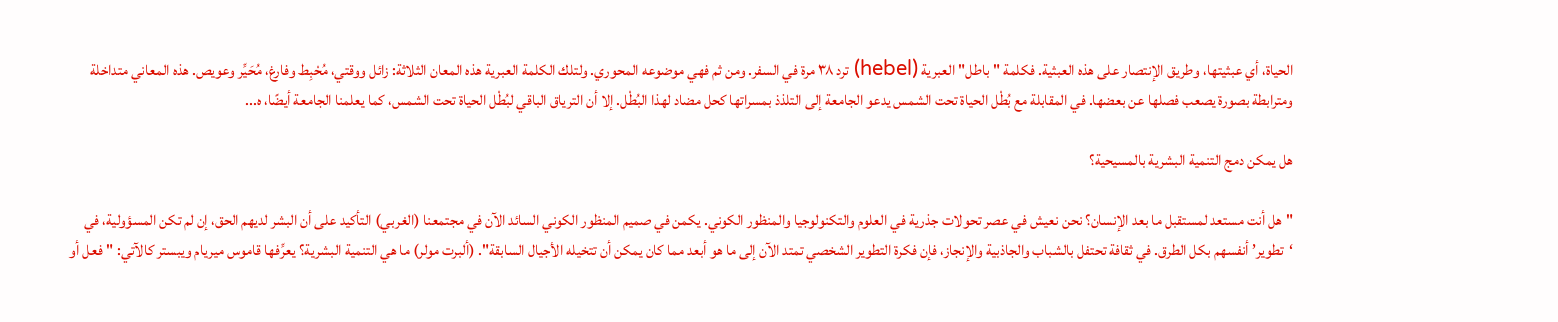الحياة، أي عبثيتها، وطريق الإنتصار على هذه العبثية. فكلمة "باطل" العبرية (hebel) ترد ٣٨ مرة في السفر. ومن ثم فهي موضوعه المحوري. ولتلك الكلمة العبرية هذه المعان الثلاثة: زائل ووقتي، مُحْبِط وفارغ، مُحَيِّر وعويص. هذه المعاني متداخلة ومترابطة بصورة يصعب فصلها عن بعضها. في المقابلة مع بُطْل الحياة تحت الشمس يدعو الجامعة إلى التلذذ بمسراتها كحل مضاد لهذا البُطْل. إلا أن الترياق الباقي لبُطْل الحياة تحت الشمس، كما يعلمنا الجامعة أيضًا، ه...

هل يمكن دمج التنمية البشرية بالمسيحية؟

"هل أنت مستعد لمستقبل ما بعد الإنسان؟ نحن نعيش في عصر تحولات جذرية في العلوم والتكنولوجيا والمنظور الكوني. يكمن في صميم المنظور الكوني السائد الآن في مجتمعنا (الغربي) التأكيد على أن البشر لديهم الحق، إن لم تكن المسؤولية، في ‘تطوير’ أنفسهم بكل الطرق. في ثقافة تحتفل بالشباب والجاذبية والإنجاز، فإن فكرة التطوير الشخصي تمتد الآن إلى ما هو أبعد مما كان يمكن أن تتخيله الأجيال السابقة". (ألبرت مولر) ما هي التنمية البشرية؟ يعرِّفها قاموس ميريام ويبستر كالآتي: "فعل أو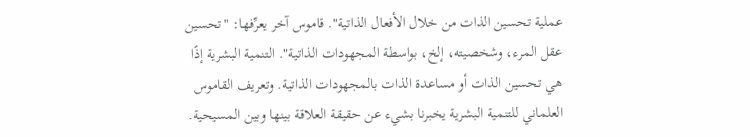عملية تحسين الذات من خلال الأفعال الذاتية". قاموس آخر يعرِّفها: "تحسين عقل المرء، وشخصيته، إلخ، بواسطة المجهودات الذاتية". التنمية البشرية إذًا هي تحسين الذات أو مساعدة الذات بالمجهودات الذاتية. وتعريف القاموس العلماني للتنمية البشرية يخبرنا بشيء عن حقيقة العلاقة بينها وبين المسيحية.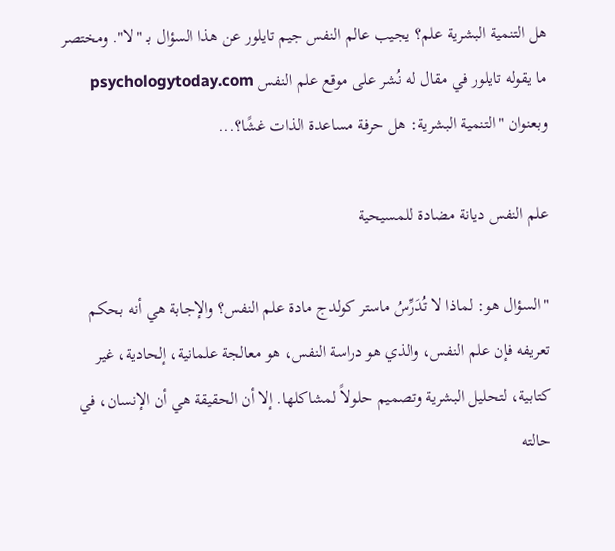هل التنمية البشرية علم؟ يجيب عالم النفس جيم تايلور عن هذا السؤال بـ "لا". ومختصر ما يقوله تايلور في مقال له نُشر على موقع علم النفس psychologytoday.com وبعنوان "التنمية البشرية: هل حرفة مساعدة الذات غشًا؟...

علم النفس ديانة مضادة للمسيحية

"السؤال هو: لماذا لا تُدَرِّسُ ماستر كولدج مادة علم النفس؟ والإجابة هي أنه بحكم تعريفه فإن علم النفس، والذي هو دراسة النفس، هو معالجة علمانية، إلحادية، غير كتابية، لتحليل البشرية وتصميم حلولاً لمشاكلها. إلا أن الحقيقة هي أن الإنسان، في حالته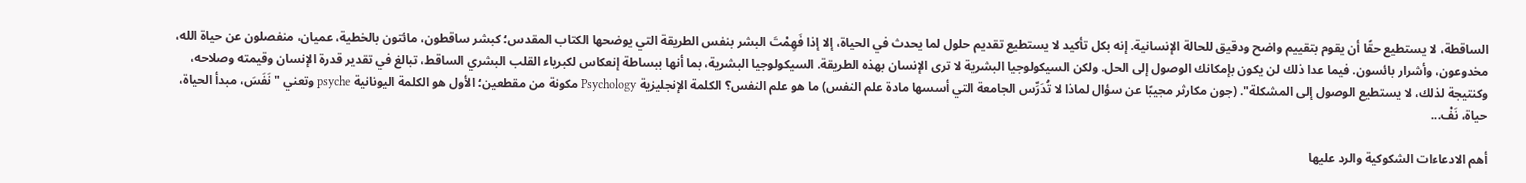الساقطة، لا يستطيع حقًا أن يقوم بتقييم واضح ودقيق للحالة الإنسانية. إنه بكل تأكيد لا يستطيع تقديم حلول لما يحدث في الحياة، إلا إذا فَهِمْتَ البشر بنفس الطريقة التي يوضحها الكتاب المقدس؛ كبشر ساقطون، مائتون بالخطية، عميان، منفصلون عن حياة الله، مخدوعون، وأشرار بائسون. فيما عدا ذلك لن يكون بإمكانك الوصول إلى الحل. ولكن السيكولوجيا البشرية لا ترى الإنسان بهذه الطريقة. السيكولوجيا البشرية، بما أنها ببساطة إنعكاس لكبرياء القلب البشري الساقط، تبالغ في تقدير قدرة الإنسان وقيمته وصلاحه، وكنتيجة لذلك، لا يستطيع الوصول إلى المشكلة". (جون مكارثر مجيبًا عن سؤال لماذا لا تُدَرِّس الجامعة التي أسسها مادة علم النفس) ما هو علم النفس؟ الكلمة الإنجليزية Psychology مكونة من مقطعين؛ الأول هو الكلمة اليونانية psyche وتعني "نَفَسَ، مبدأ الحياة، حياة، نَفْ...

أهم الادعاءات الشكوكية والرد عليها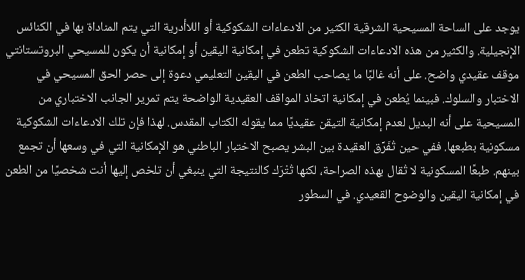يوجد على الساحة المسيحية الشرقية الكثير من الادعاءات الشكوكية أو اللاأدرية التي يتم المناداة بها في الكنائس الإنجيلية. والكثير من هذه الادعاءات الشكوكية تطعن في إمكانية اليقين أو إمكانية أن يكون للمسيحي البروتستانتي موقف عقيدي واضح. على أنه غالبًا ما يصاحب الطعن في اليقين التعليمي دعوة إلى حصر الحق المسيحي في الاختبار والسلوك. فبينما يُطعن في إمكانية اتخاذ المواقف العقيدية الواضحة يتم تمرير الجانب الاختباري من المسيحية على أنه البديل لعدم إمكانية التيقن عقيديًا مما يقوله الكتاب المقدس. لهذا فإن تلك الادعاءات الشكوكية مسكونية بطبعها. ففي حين تُفَرِّق العقيدة بين البشر يصبح الاختبار الباطني هو الإمكانية التي في وسعها أن تجمع بينهم. طبعًا المسكونية لا تُقال بهذه الصراحة، لكنها تُتْرَك كالنتيجة التي ينبغي أن تلخص إليها أنت شخصيًا من الطعن في إمكانية اليقين والوضوح القعيدي. في السطور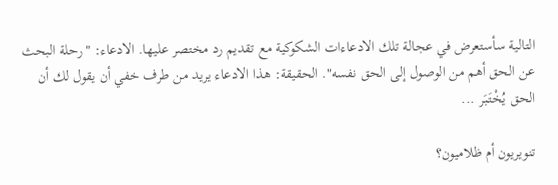التالية سأستعرض في عجالة تلك الادعاءات الشكوكية مع تقديم رد مختصر عليها. الادعاء: "رحلة البحث عن الحق أهم من الوصول إلى الحق نفسه". الحقيقة: هذا الادعاء يريد من طرف خفي أن يقول لك أن الحق يُخْتَبَر ...

تنويريون أم ظلاميون؟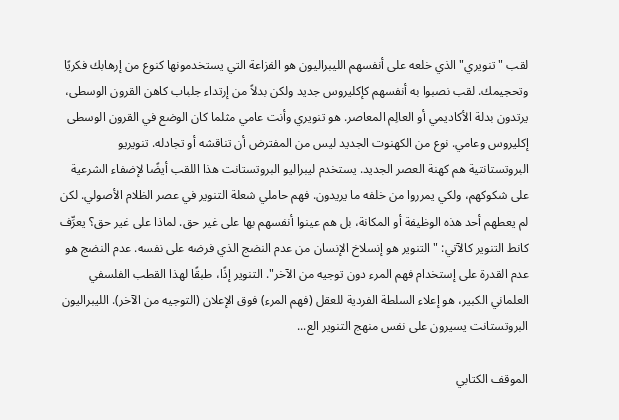لقب "تنويري" الذي خلعه على أنفسهم الليبراليون هو الفزاعة التي يستخدمونها كنوع من إرهابك فكريًا وتحجيمك. لقب نصبوا به أنفسهم كإكليروس جديد ولكن بدلاً من إرتداء جلباب كاهن القرون الوسطى، يرتدون بدلة الأكاديمي أو العالِم المعاصر. هو تنويري وأنت عامي مثلما كان الوضع في القرون الوسطى إكليروس وعامي. نوع من الكهنوت الجديد ليس من المفترض أن تناقشه أو تجادله. تنويريو البروتستانتية هم كهنة العصر الجديد. يستخدم ليبراليو البروتستانت هذا اللقب أيضًا لإضفاء الشرعية على شكوكهم، ولكي يمرروا من خلفه ما يريدون. فهم حاملي شعلة التنوير في عصر الظلام الأصولي. لكن لم يعطهم أحد هذه الوظيفة أو المكانة، بل هم عينوا أنفسهم بها على غير حق. لماذا على غير حق؟ يعرِّف كانط التنوير كالآتي: "التنوير هو إنسلاخ الإنسان من عدم النضج الذي فرضه على نفسه. عدم النضج هو عدم القدرة على إستخدام فهم المرء دون توجيه من الآخر". التنوير إذًا، طبقًا لهذا القطب الفلسفي العلماني الكبير، هو إعلاء السلطة الفردية للعقل (فهم المرء) فوق الإعلان (التوجيه من الآخر). الليبراليون البروتستانت يسيرون على نفس منهج التنوير الع...

الموقف الكتابي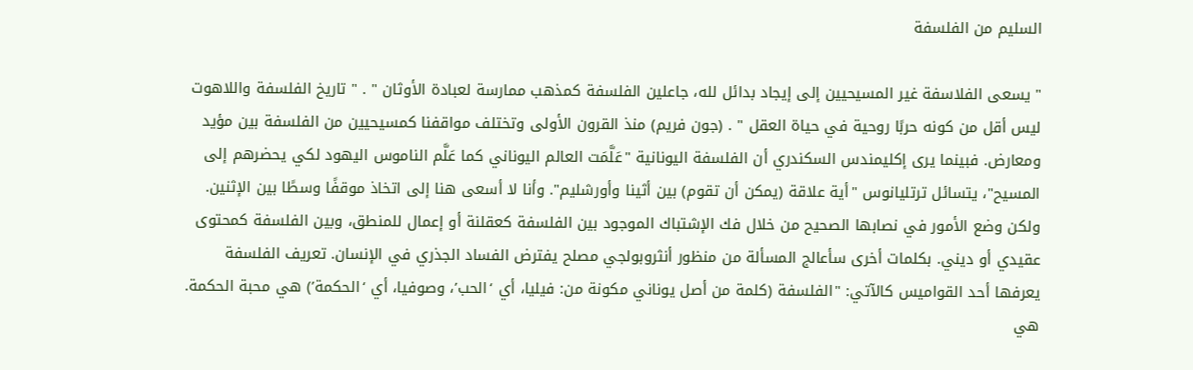السليم من الفلسفة

" يسعى الفلاسفة غير المسيحيين إلى إيجاد بدائل لله، جاعلين الفلسفة كمذهب ممارسة لعبادة الأوثان " . " تاريخ الفلسفة واللاهوت ليس أقل من كونه حربًا روحية في حياة العقل " . (جون فريم) منذ القرون الأولى وتختلف مواقفنا كمسيحيين من الفلسفة بين مؤيد ومعارض. فبينما يرى إكليمندس السكندري أن الفلسفة اليونانية "عَلَّمَت العالم اليوناني كما عَلَّم الناموس اليهود لكي يحضرهم إلى المسيح"، يتسائل ترتليانوس "أية علاقة (يمكن أن تقوم) بين أثينا وأورشليم". وأنا لا أسعى هنا إلى اتخاذ موقفًا وسطًا بين الإثنين. ولكن وضع الأمور في نصابها الصحيح من خلال فك الإشتباك الموجود بين الفلسفة كعقلنة أو إعمال للمنطق، وبين الفلسفة كمحتوى عقيدي أو ديني. بكلمات أخرى سأعالج المسألة من منظور أنثروبولجي مصلح يفترض الفساد الجذري في الإنسان. تعريف الفلسفة يعرفها أحد القواميس كالآتي: "الفلسفة (كلمة من أصل يوناني مكونة من: فيليا، أي ‘الحب’، وصوفيا، أي ‘الحكمة’) هي محبة الحكمة. هي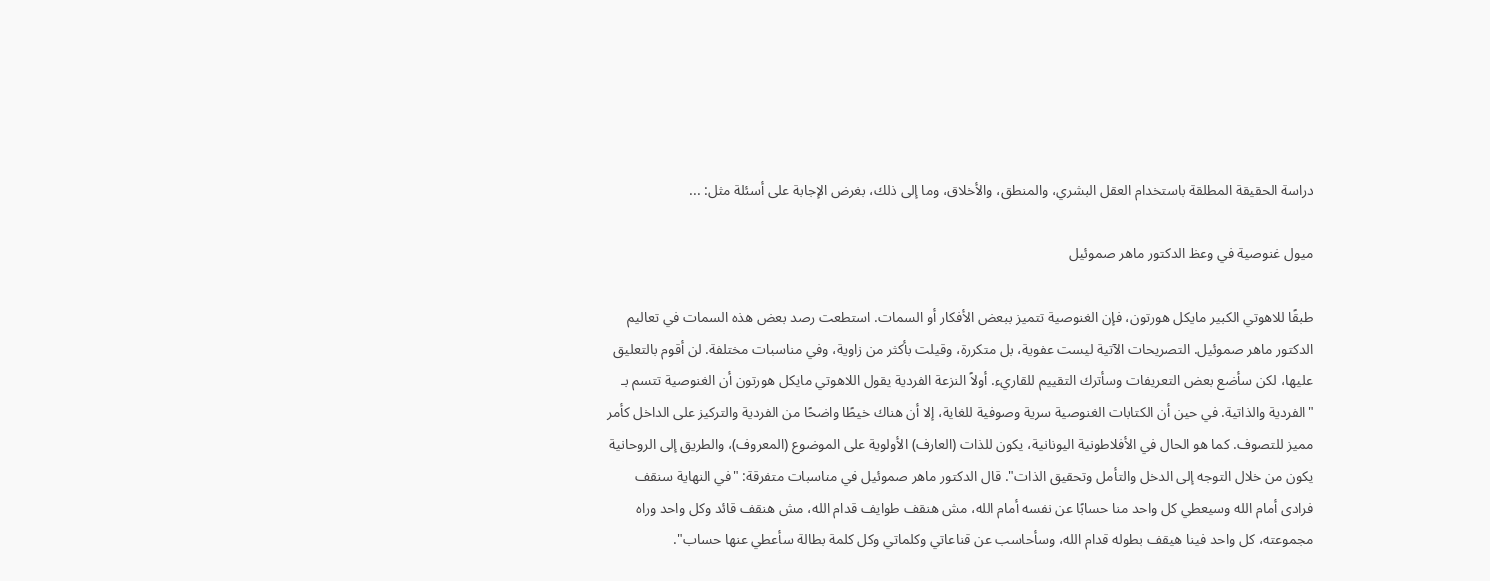دراسة الحقيقة المطلقة باستخدام العقل البشري، والمنطق، والأخلاق، وما إلى ذلك، بغرض الإجابة على أسئلة مثل: ...

ميول غنوصية في وعظ الدكتور ماهر صموئيل

طبقًا للاهوتي الكبير مايكل هورتون، فإن الغنوصية تتميز ببعض الأفكار أو السمات. استطعت رصد بعض هذه السمات في تعاليم الدكتور ماهر صموئيل. التصريحات الآتية ليست عفوية، بل متكررة، وقيلت بأكثر من زاوية، وفي مناسبات مختلفة. لن أقوم بالتعليق عليها، لكن سأضع بعض التعريفات وسأترك التقييم للقاريء. أولاً النزعة الفردية يقول اللاهوتي مايكل هورتون أن الغنوصية تتسم بـ "الفردية والذاتية. في حين أن الكتابات الغنوصية سرية وصوفية للغاية، إلا أن هناك خيطًا واضحًا من الفردية والتركيز على الداخل كأمر مميز للتصوف. كما هو الحال في الأفلاطونية اليونانية، يكون للذات (العارف) الأولوية على الموضوع (المعروف)، والطريق إلى الروحانية يكون من خلال التوجه إلى الدخل والتأمل وتحقيق الذات". قال الدكتور ماهر صموئيل في مناسبات متفرقة: "في النهاية سنقف فرادى أمام الله وسيعطي كل واحد منا حسابًا عن نفسه أمام الله، مش هنقف طوايف قدام الله، مش هنقف قائد وكل واحد وراه مجموعته، كل واحد فينا هيقف بطوله قدام الله، وسأحاسب عن قناعاتي وكلماتي وكل كلمة بطالة سأعطي عنها حساب".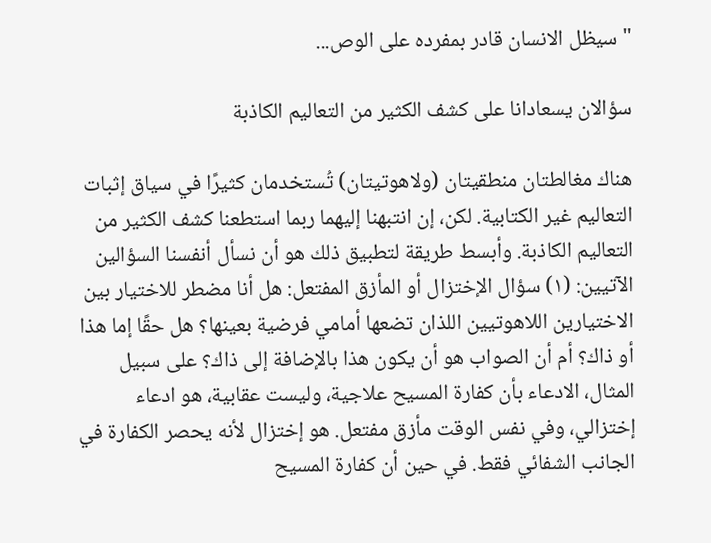"سيظل الانسان قادر بمفرده على الوص...

سؤالان يسعادانا على كشف الكثير من التعاليم الكاذبة

هناك مغالطتان منطقيتان (ولاهوتيتان) تُستخدمان كثيرًا في سياق إثبات التعاليم غير الكتابية. لكن، إن انتبهنا إليهما ربما استطعنا كشف الكثير من التعاليم الكاذبة. وأبسط طريقة لتطبيق ذلك هو أن نسأل أنفسنا السؤالين الآتيين: (١) سؤال الإختزال أو المأزق المفتعل: هل أنا مضطر للاختيار بين الاختيارين اللاهوتيين اللذان تضعها أمامي فرضية بعينها؟ هل حقًا إما هذا أو ذاك؟ أم أن الصواب هو أن يكون هذا بالإضافة إلى ذاك؟ على سبيل المثال، الادعاء بأن كفارة المسيح علاجية، وليست عقابية، هو ادعاء إختزالي، وفي نفس الوقت مأزق مفتعل. هو إختزال لأنه يحصر الكفارة في الجانب الشفائي فقط. في حين أن كفارة المسيح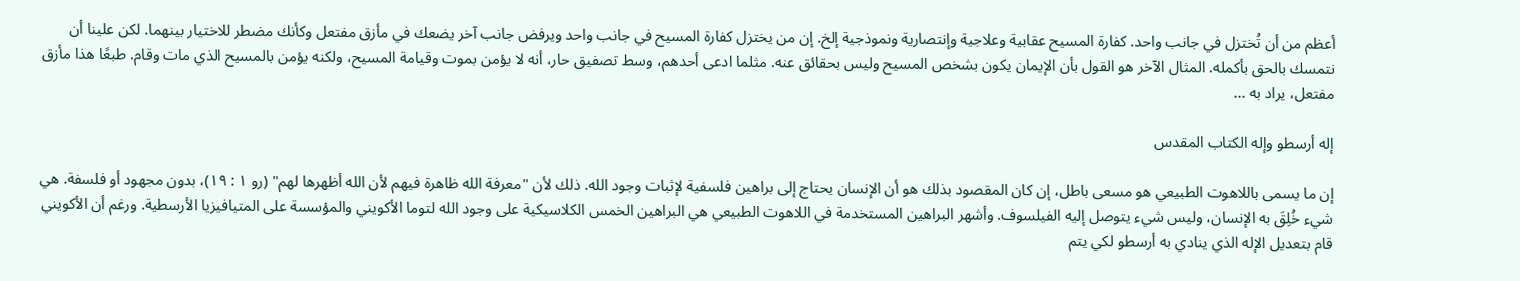أعظم من أن تُختزل في جانب واحد. كفارة المسيح عقابية وعلاجية وإنتصارية ونموذجية إلخ. إن من يختزل كفارة المسيح في جانب واحد ويرفض جانب آخر يضعك في مأزق مفتعل وكأنك مضطر للاختيار بينهما. لكن علينا أن نتمسك بالحق بأكمله. المثال الآخر هو القول بأن الإيمان يكون بشخص المسيح وليس بحقائق عنه. مثلما ادعى أحدهم، وسط تصفيق حار، أنه لا يؤمن بموت وقيامة المسيح، ولكنه يؤمن بالمسيح الذي مات وقام. طبعًا هذا مأزق مفتعل، يراد به ...

إله أرسطو وإله الكتاب المقدس

إن ما يسمى باللاهوت الطبيعي هو مسعى باطل، إن كان المقصود بذلك هو أن الإنسان يحتاج إلى براهين فلسفية لإثبات وجود الله. ذلك لأن "معرفة الله ظاهرة فيهم لأن الله أظهرها لهم" (رو ١ : ١٩)، بدون مجهود أو فلسفة. هي شيء خُلِقَ به الإنسان، وليس شيء يتوصل إليه الفيلسوف. وأشهر البراهين المستخدمة في اللاهوت الطبيعي هي البراهين الخمس الكلاسيكية على وجود الله لتوما الأكويني والمؤسسة على المتيافيزيا الأرسطية. ورغم أن الأكويني قام بتعديل الإله الذي ينادي به أرسطو لكي يتم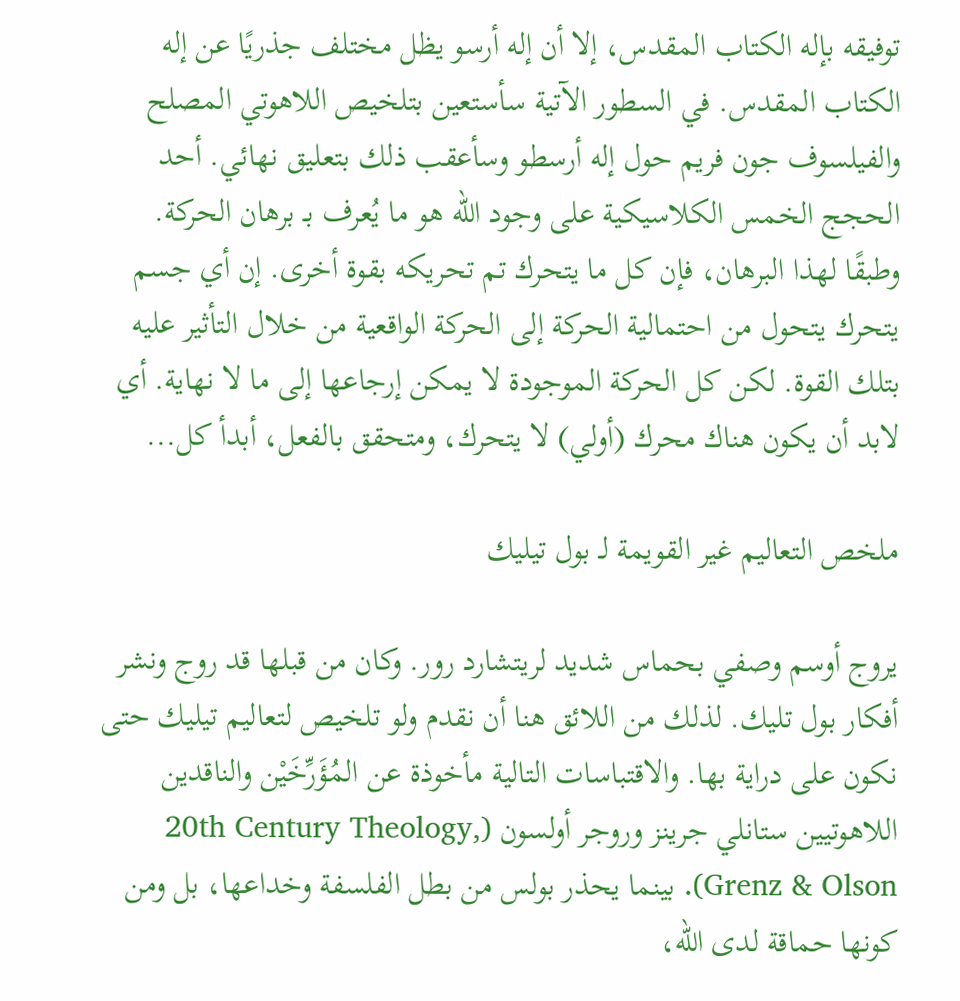توفيقه بإله الكتاب المقدس، إلا أن إله أرسو يظل مختلف جذريًا عن إله الكتاب المقدس. في السطور الآتية سأستعين بتلخيص اللاهوتي المصلح والفيلسوف جون فريم حول إله أرسطو وسأعقب ذلك بتعليق نهائي. أحد الحجج الخمس الكلاسيكية على وجود الله هو ما يُعرف بـ برهان الحركة. وطبقًا لهذا البرهان، فإن كل ما يتحرك تم تحريكه بقوة أخرى. إن أي جسم يتحرك يتحول من احتمالية الحركة إلى الحركة الواقعية من خلال التأثير عليه بتلك القوة. لكن كل الحركة الموجودة لا يمكن إرجاعها إلى ما لا نهاية. أي لابد أن يكون هناك محرك (أولي) لا يتحرك، ومتحقق بالفعل، أبدأ كل...

ملخص التعاليم غير القويمة لـ بول تيليك

يروج أوسم وصفي بحماس شديد لريتشارد رور. وكان من قبلها قد روج ونشر أفكار بول تليك. لذلك من اللائق هنا أن نقدم ولو تلخيص لتعاليم تيليك حتى نكون على دراية بها. والاقتباسات التالية مأخوذة عن المُؤَرِّخَيْن والناقدين اللاهوتيين ستانلي جرينز وروجر أولسون (20th Century Theology, Grenz & Olson). بينما يحذر بولس من بطل الفلسفة وخداعها، بل ومن كونها حماقة لدى الله،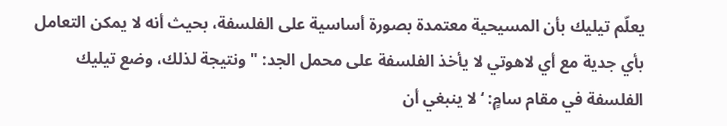يعلّم تيليك بأن المسيحية معتمدة بصورة أساسية على الفلسفة، بحيث أنه لا يمكن التعامل بأي جدية مع أي لاهوتي لا يأخذ الفلسفة على محمل الجد: "ونتيجة لذلك، وضع تيليك الفلسفة في مقام سامٍ: ‘لا ينبغي أن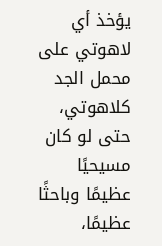يؤخذ أي لاهوتي على محمل الجد كلاهوتي، حتى لو كان مسيحيًا عظيمًا وباحثًا عظيمًا،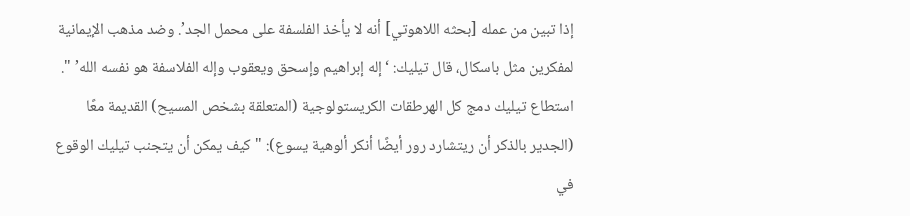إذا تبين من عمله [بحثه اللاهوتي] أنه لا يأخذ الفلسفة على محمل الجد’. وضد مذهب الإيمانية لمفكرين مثل باسكال، قال تيليك: ‘إله إبراهيم وإسحق ويعقوب وإله الفلاسفة هو نفسه الله’ ". استطاع تيليك دمج كل الهرطقات الكريستولوجية (المتعلقة بشخص المسيح) القديمة معًا (الجدير بالذكر أن ريتشارد رور أيضًا أنكر ألوهية يسوع): "كيف يمكن أن يتجنب تيليك الوقوع في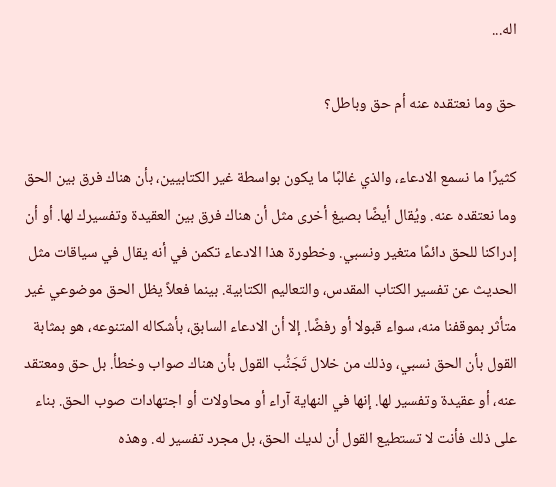اله...

حق وما نعتقده عنه أم حق وباطل؟

كثيرًا ما نسمع الادعاء، والذي غالبًا ما يكون بواسطة غير الكتابيين، بأن هناك فرق بين الحق وما نعتقده عنه. ويُقال أيضًا بصيغ أخرى مثل أن هناك فرق بين العقيدة وتفسيرك لها. أو أن إدراكنا للحق دائمًا متغير ونسبي. وخطورة هذا الادعاء تكمن في أنه يقال في سياقات مثل الحديث عن تفسير الكتاب المقدس، والتعاليم الكتابية. بينما فعلاً يظل الحق موضوعي غير متأثر بموقفنا منه، سواء قبولا أو رفضًا. إلا أن الادعاء السابق، بأشكاله المتنوعه، هو بمثابة القول بأن الحق نسبي، وذلك من خلال تَجَنُّب القول بأن هناك صواب وخطأ. بل حق ومعتقد عنه، أو عقيدة وتفسير لها. إنها في النهاية آراء أو محاولات أو اجتهادات صوب الحق. بناء على ذلك فأنت لا تستطيع القول أن لديك الحق، بل مجرد تفسير له. وهذه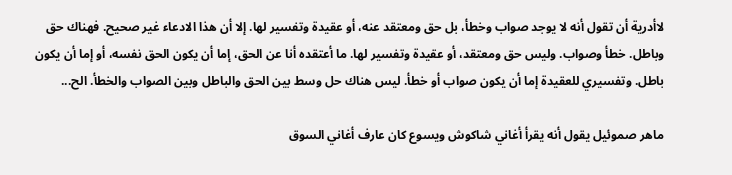لاأدرية أن تقول أنه لا يوجد صواب وخطأ، بل حق ومعتقد عنه، أو عقيدة وتفسير لها. إلا أن هذا الادعاء غير صحيح. فهناك حق وباطل. خطأ وصواب. وليس حق ومعتقد، أو عقيدة وتفسير لها. ما أعتقده أنا عن الحق، إما أن يكون الحق نفسه، أو إما أن يكون باطل. وتفسيري للعقيدة إما أن يكون صواب أو خطأ. ليس هناك حل وسط بين الحق والباطل وبين الصواب والخطأ. الح...

ماهر صموئيل يقول أنه يقرأ أغاني شاكوش ويسوع كان عارف أغاني السوق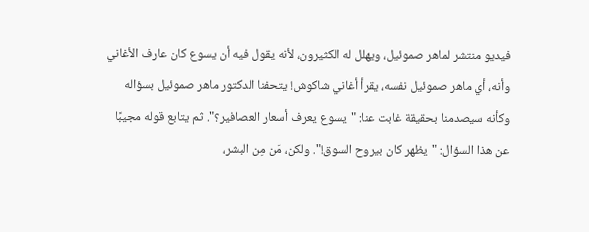فيديو منتشر لماهر صموئيل، ويهلل له الكثيرون، لأنه يقول فيه أن يسوع كان عارف الأغاني وأنه، أي ماهر صموئيل نفسه، يقرأ أغاني شاكوش! يتحفنا الدكتور ماهر صموئيل بسؤاله وكأنه سيصدمنا بحقيقة غابت عنا: "يسوع يعرف أسعار العصافير؟". ثم يتابع قوله مجيبًا عن هذا السؤال: "يظهر كان بيروح السوق!". ولكن، مَن مِن البشر،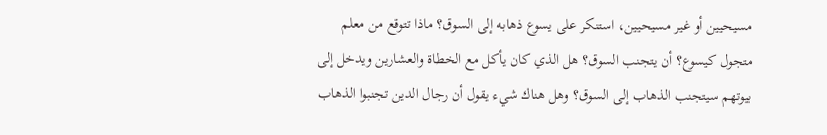مسيحيين أو غير مسيحيين، استنكر على يسوع ذهابه إلى السوق؟ ماذا تتوقع من معلم متجول كيسوع؟ أن يتجنب السوق؟ هل الذي كان يأكل مع الخطاة والعشارين ويدخل إلى بيوتهم سيتجنب الذهاب إلى السوق؟ وهل هناك شيء يقول أن رجال الدين تجنبوا الذهاب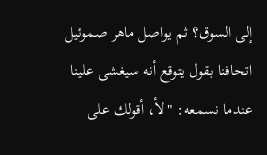إلى السوق؟ ثم يواصل ماهر صموئيل اتحافنا بقول يتوقع أنه سيغشى علينا عندما نسمعه: "لأ، أقولك على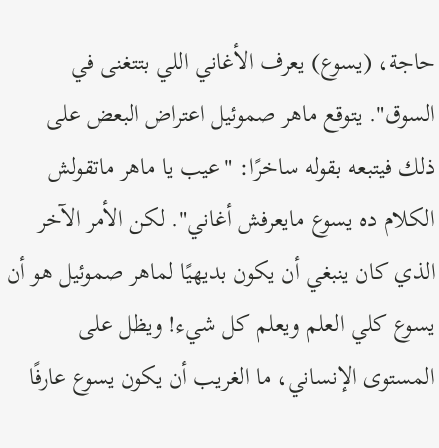حاجة، (يسوع) يعرف الأغاني اللي بتتغنى في السوق". يتوقع ماهر صموئيل اعتراض البعض على ذلك فيتبعه بقوله ساخرًا: "عيب يا ماهر ماتقولش الكلام ده يسوع مايعرفش أغاني". لكن الأمر الآخر الذي كان ينبغي أن يكون بديهيًا لماهر صموئيل هو أن يسوع كلي العلم ويعلم كل شيء! ويظل على المستوى الإنساني، ما الغريب أن يكون يسوع عارفًا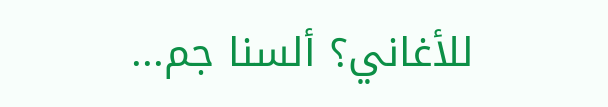للأغاني؟ ألسنا جم...